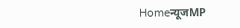Homeन्यूजMP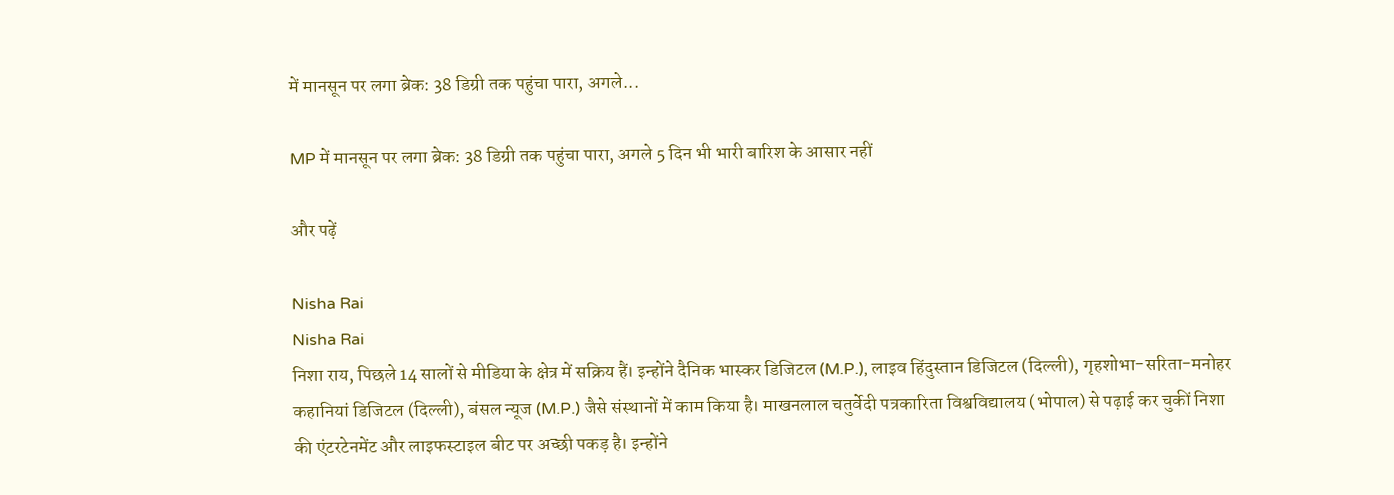में मानसून पर लगा ब्रेक: 38 डिग्री तक पहुंचा पारा, अगले...

MP में मानसून पर लगा ब्रेक: 38 डिग्री तक पहुंचा पारा, अगले 5 दिन भी भारी बारिश के आसार नहीं

और पढ़ें

Nisha Rai
Nisha Rai
निशा राय, पिछले 14 सालों से मीडिया के क्षेत्र में सक्रिय हैं। इन्होंने दैनिक भास्कर डिजिटल (M.P.), लाइव हिंदुस्तान डिजिटल (दिल्ली), गृहशोभा-सरिता-मनोहर कहानियां डिजिटल (दिल्ली), बंसल न्यूज (M.P.) जैसे संस्थानों में काम किया है। माखनलाल चतुर्वेदी पत्रकारिता विश्वविद्यालय (भोपाल) से पढ़ाई कर चुकीं निशा की एंटरटेनमेंट और लाइफस्टाइल बीट पर अच्छी पकड़ है। इन्होंने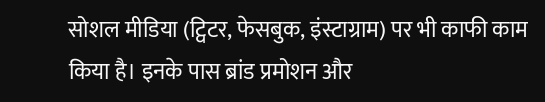सोशल मीडिया (ट्विटर, फेसबुक, इंस्टाग्राम) पर भी काफी काम किया है। इनके पास ब्रांड प्रमोशन और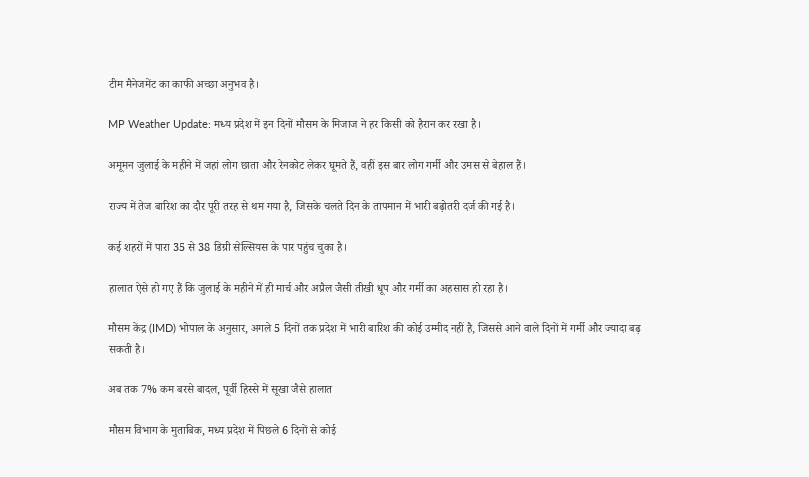टीम मैनेजमेंट का काफी अच्छा अनुभव है।

MP Weather Update: मध्य प्रदेश में इन दिनों मौसम के मिजाज ने हर किसी को हैरान कर रखा है।

अमूमन जुलाई के महीने में जहां लोग छाता और रेनकोट लेकर घूमते हैं, वहीं इस बार लोग गर्मी और उमस से बेहाल हैं।

राज्य में तेज बारिश का दौर पूरी तरह से थम गया है, जिसके चलते दिन के तापमान में भारी बढ़ोतरी दर्ज की गई है।

कई शहरों में पारा 35 से 38 डिग्री सेल्सियस के पार पहुंच चुका है।

हालात ऐसे हो गए हैं कि जुलाई के महीने में ही मार्च और अप्रैल जैसी तीखी धूप और गर्मी का अहसास हो रहा है।

मौसम केंद्र (IMD) भोपाल के अनुसार, अगले 5 दिनों तक प्रदेश में भारी बारिश की कोई उम्मीद नहीं है, जिससे आने वाले दिनों में गर्मी और ज्यादा बढ़ सकती है।

अब तक 7% कम बरसे बादल, पूर्वी हिस्से में सूखा जैसे हालात

मौसम विभाग के मुताबिक, मध्य प्रदेश में पिछले 6 दिनों से कोई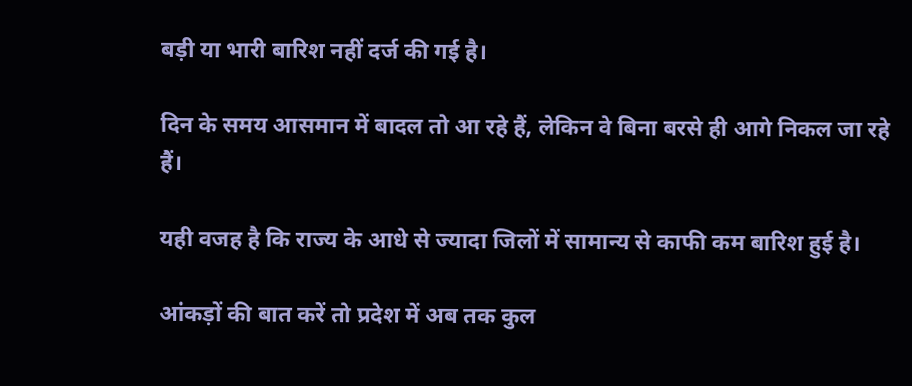बड़ी या भारी बारिश नहीं दर्ज की गई है।

दिन के समय आसमान में बादल तो आ रहे हैं, लेकिन वे बिना बरसे ही आगे निकल जा रहे हैं।

यही वजह है कि राज्य के आधे से ज्यादा जिलों में सामान्य से काफी कम बारिश हुई है।

आंकड़ों की बात करें तो प्रदेश में अब तक कुल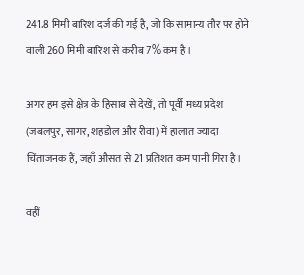241.8 मिमी बारिश दर्ज की गई है, जो कि सामान्य तौर पर होने वाली 260 मिमी बारिश से करीब 7% कम है।

अगर हम इसे क्षेत्र के हिसाब से देखें, तो पूर्वी मध्य प्रदेश (जबलपुर, सागर, शहडोल और रीवा) में हालात ज्यादा चिंताजनक हैं, जहाँ औसत से 21 प्रतिशत कम पानी गिरा है।

वहीं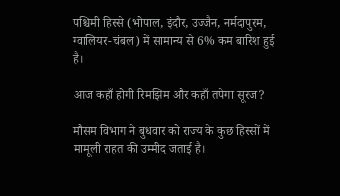पश्चिमी हिस्से (भोपाल, इंदौर, उज्जैन, नर्मदापुरम, ग्वालियर-चंबल) में सामान्य से 6% कम बारिश हुई है।

आज कहाँ होगी रिमझिम और कहाँ तपेगा सूरज?

मौसम विभाग ने बुधवार को राज्य के कुछ हिस्सों में मामूली राहत की उम्मीद जताई है।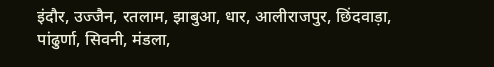इंदौर, उज्जैन, रतलाम, झाबुआ, धार, आलीराजपुर, छिंदवाड़ा, पांढुर्णा, सिवनी, मंडला,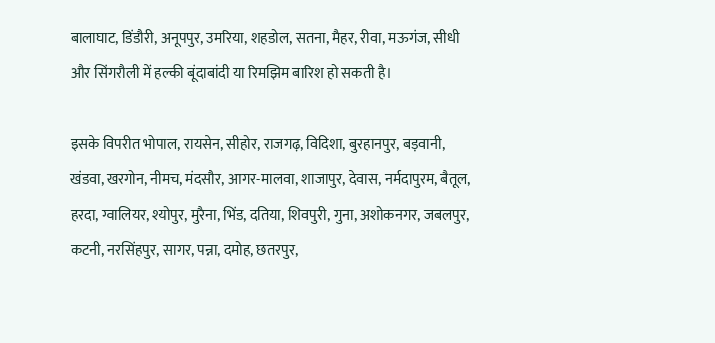बालाघाट, डिंडौरी, अनूपपुर, उमरिया, शहडोल, सतना, मैहर, रीवा, मऊगंज, सीधी और सिंगरौली में हल्की बूंदाबांदी या रिमझिम बारिश हो सकती है।

इसके विपरीत भोपाल, रायसेन, सीहोर, राजगढ़, विदिशा, बुरहानपुर, बड़वानी, खंडवा, खरगोन, नीमच, मंदसौर, आगर-मालवा, शाजापुर, देवास, नर्मदापुरम, बैतूल, हरदा, ग्वालियर, श्योपुर, मुरैना, भिंड, दतिया, शिवपुरी, गुना, अशोकनगर, जबलपुर, कटनी, नरसिंहपुर, सागर, पन्ना, दमोह, छतरपुर,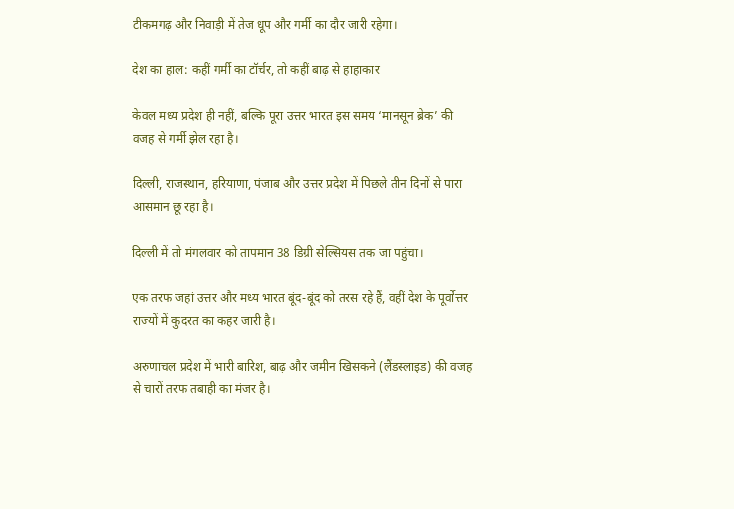टीकमगढ़ और निवाड़ी में तेज धूप और गर्मी का दौर जारी रहेगा।

देश का हाल: कहीं गर्मी का टॉर्चर, तो कहीं बाढ़ से हाहाकार

केवल मध्य प्रदेश ही नहीं, बल्कि पूरा उत्तर भारत इस समय ‘मानसून ब्रेक’ की वजह से गर्मी झेल रहा है।

दिल्ली, राजस्थान, हरियाणा, पंजाब और उत्तर प्रदेश में पिछले तीन दिनों से पारा आसमान छू रहा है।

दिल्ली में तो मंगलवार को तापमान 38 डिग्री सेल्सियस तक जा पहुंचा।

एक तरफ जहां उत्तर और मध्य भारत बूंद-बूंद को तरस रहे हैं, वहीं देश के पूर्वोत्तर राज्यों में कुदरत का कहर जारी है।

अरुणाचल प्रदेश में भारी बारिश, बाढ़ और जमीन खिसकने (लैंडस्लाइड) की वजह से चारों तरफ तबाही का मंजर है।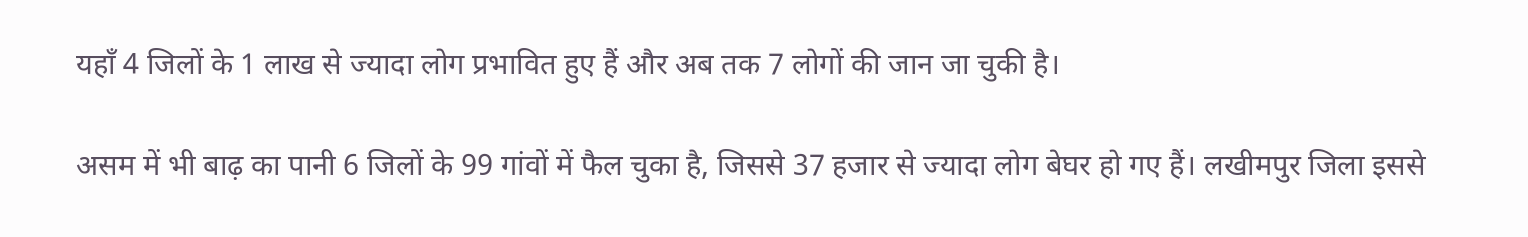यहाँ 4 जिलों के 1 लाख से ज्यादा लोग प्रभावित हुए हैं और अब तक 7 लोगों की जान जा चुकी है।

असम में भी बाढ़ का पानी 6 जिलों के 99 गांवों में फैल चुका है, जिससे 37 हजार से ज्यादा लोग बेघर हो गए हैं। लखीमपुर जिला इससे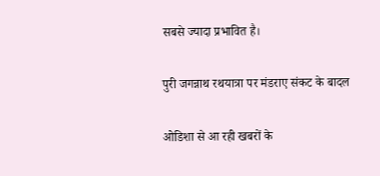सबसे ज्यादा प्रभावित है।

पुरी जगन्नाथ रथयात्रा पर मंडराए संकट के बादल

ओडिशा से आ रही खबरों के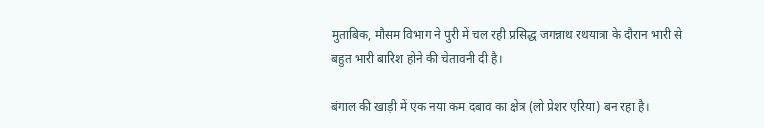मुताबिक, मौसम विभाग ने पुरी में चल रही प्रसिद्ध जगन्नाथ रथयात्रा के दौरान भारी से बहुत भारी बारिश होने की चेतावनी दी है।

बंगाल की खाड़ी में एक नया कम दबाव का क्षेत्र (लो प्रेशर एरिया) बन रहा है।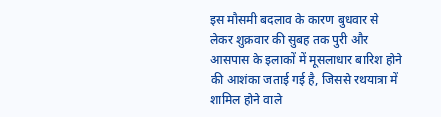इस मौसमी बदलाव के कारण बुधवार से लेकर शुक्रवार की सुबह तक पुरी और आसपास के इलाकों में मूसलाधार बारिश होने की आशंका जताई गई है, जिससे रथयात्रा में शामिल होने वाले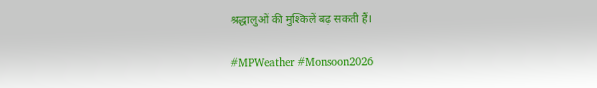श्रद्धालुओं की मुश्किलें बढ़ सकती हैं।

#MPWeather #Monsoon2026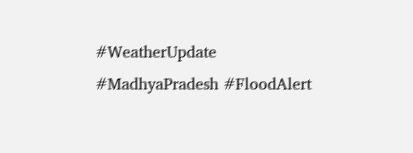#WeatherUpdate #MadhyaPradesh #FloodAlert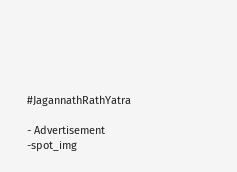#JagannathRathYatra

- Advertisement -spot_img